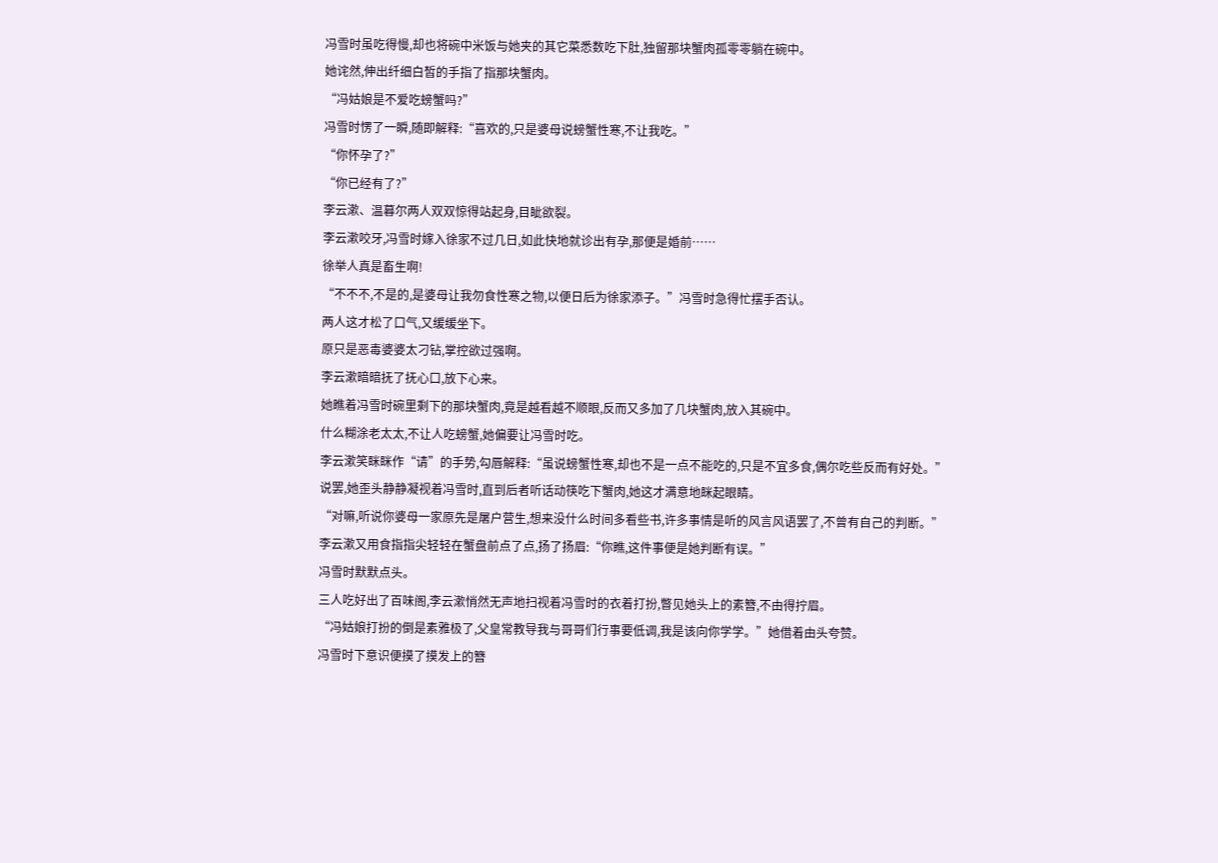冯雪时虽吃得慢,却也将碗中米饭与她夹的其它菜悉数吃下肚,独留那块蟹肉孤零零躺在碗中。
她诧然,伸出纤细白皙的手指了指那块蟹肉。
“冯姑娘是不爱吃螃蟹吗?”
冯雪时愣了一瞬,随即解释:“喜欢的,只是婆母说螃蟹性寒,不让我吃。”
“你怀孕了?”
“你已经有了?”
李云漱、温暮尔两人双双惊得站起身,目眦欲裂。
李云漱咬牙,冯雪时嫁入徐家不过几日,如此快地就诊出有孕,那便是婚前……
徐举人真是畜生啊!
“不不不,不是的,是婆母让我勿食性寒之物,以便日后为徐家添子。”冯雪时急得忙摆手否认。
两人这才松了口气,又缓缓坐下。
原只是恶毒婆婆太刁钻,掌控欲过强啊。
李云漱暗暗抚了抚心口,放下心来。
她瞧着冯雪时碗里剩下的那块蟹肉,竟是越看越不顺眼,反而又多加了几块蟹肉,放入其碗中。
什么糊涂老太太,不让人吃螃蟹,她偏要让冯雪时吃。
李云漱笑眯眯作“请”的手势,勾唇解释:“虽说螃蟹性寒,却也不是一点不能吃的,只是不宜多食,偶尔吃些反而有好处。”
说罢,她歪头静静凝视着冯雪时,直到后者听话动筷吃下蟹肉,她这才满意地眯起眼睛。
“对嘛,听说你婆母一家原先是屠户营生,想来没什么时间多看些书,许多事情是听的风言风语罢了,不曾有自己的判断。”
李云漱又用食指指尖轻轻在蟹盘前点了点,扬了扬眉:“你瞧,这件事便是她判断有误。”
冯雪时默默点头。
三人吃好出了百味阁,李云漱悄然无声地扫视着冯雪时的衣着打扮,瞥见她头上的素簪,不由得拧眉。
“冯姑娘打扮的倒是素雅极了,父皇常教导我与哥哥们行事要低调,我是该向你学学。”她借着由头夸赞。
冯雪时下意识便摸了摸发上的簪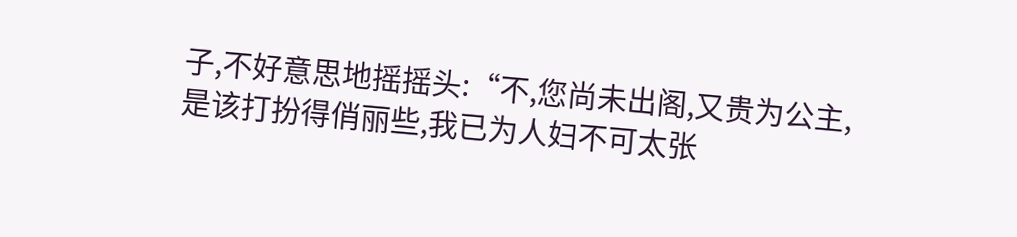子,不好意思地摇摇头:“不,您尚未出阁,又贵为公主,是该打扮得俏丽些,我已为人妇不可太张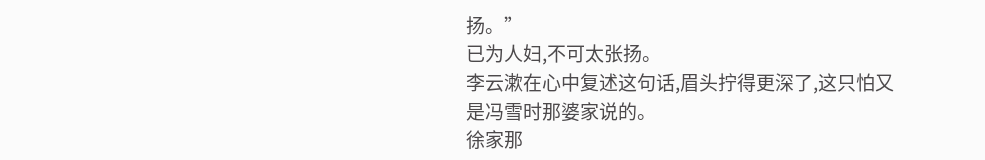扬。”
已为人妇,不可太张扬。
李云漱在心中复述这句话,眉头拧得更深了,这只怕又是冯雪时那婆家说的。
徐家那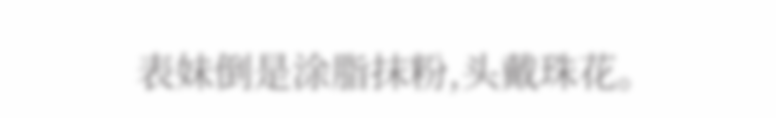表妹倒是涂脂抹粉,头戴珠花。